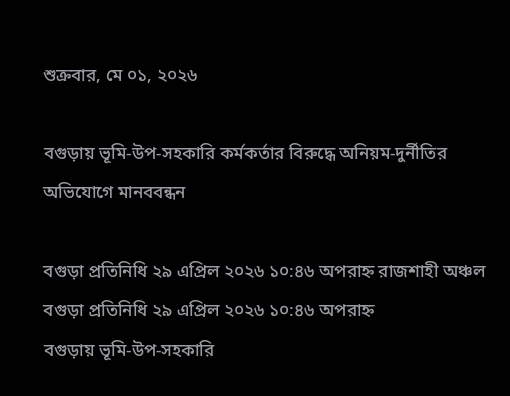শুক্রবার, মে ০১, ২০২৬

বগুড়ায় ভূমি-উপ-সহকারি কর্মকর্তার বিরুদ্ধে অনিয়ম-দুর্নীতির অভিযোগে মানববন্ধন

বগুড়া প্রতিনিধি ২৯ এপ্রিল ২০২৬ ১০:৪৬ অপরাহ্ন রাজশাহী অঞ্চল
বগুড়া প্রতিনিধি ২৯ এপ্রিল ২০২৬ ১০:৪৬ অপরাহ্ন
বগুড়ায় ভূমি-উপ-সহকারি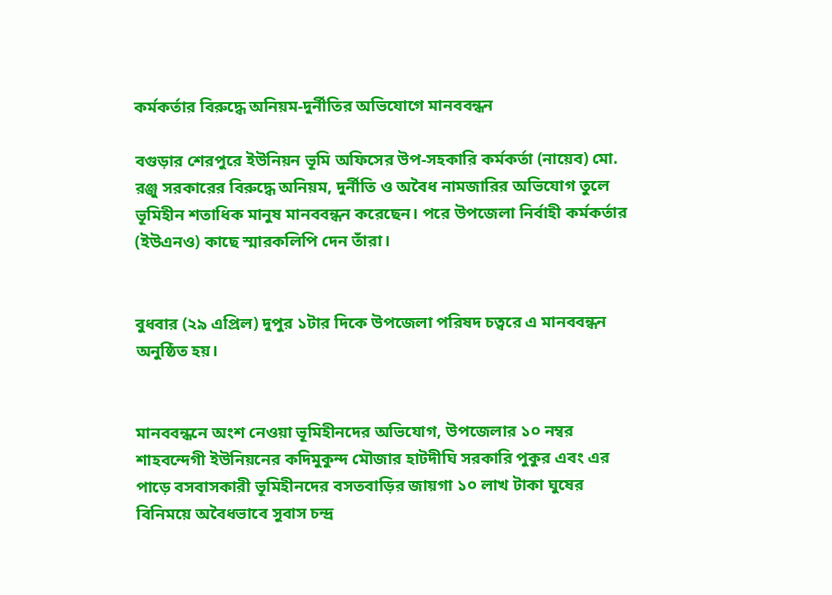কর্মকর্তার বিরুদ্ধে অনিয়ম-দুর্নীতির অভিযোগে মানববন্ধন

বগুড়ার শেরপুরে ইউনিয়ন ভূমি অফিসের উপ-সহকারি কর্মকর্তা (নায়েব) মো. রঞ্জু সরকারের বিরুদ্ধে অনিয়ম, দুর্নীতি ও অবৈধ নামজারির অভিযোগ তুলে ভূমিহীন শতাধিক মানুষ মানববন্ধন করেছেন। পরে উপজেলা নির্বাহী কর্মকর্তার (ইউএনও) কাছে স্মারকলিপি দেন তাঁরা।


বুধবার (২৯ এপ্রিল) দুপুর ১টার দিকে উপজেলা পরিষদ চত্বরে এ মানববন্ধন অনুষ্ঠিত হয়।


মানববন্ধনে অংশ নেওয়া ভূমিহীনদের অভিযোগ, উপজেলার ১০ নম্বর শাহবন্দেগী ইউনিয়নের কদিমুকুন্দ মৌজার হাটদীঘি সরকারি পুকুর এবং এর পাড়ে বসবাসকারী ভূমিহীনদের বসতবাড়ির জায়গা ১০ লাখ টাকা ঘুষের বিনিময়ে অবৈধভাবে সুবাস চন্দ্র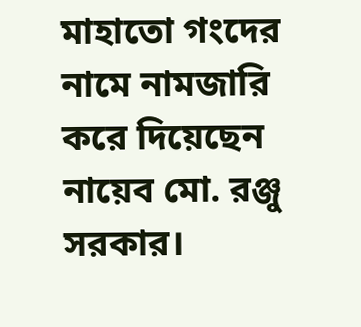মাহাতো গংদের নামে নামজারি করে দিয়েছেন নায়েব মো. রঞ্জু সরকার।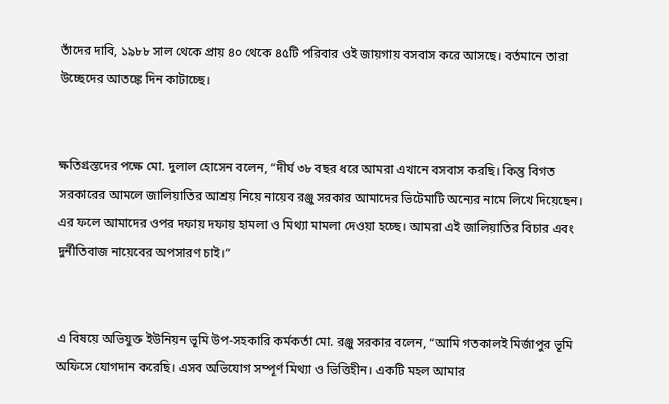তাঁদের দাবি, ১৯৮৮ সাল থেকে প্রায় ৪০ থেকে ৪৫টি পরিবার ওই জায়গায় বসবাস করে আসছে। বর্তমানে তারা উচ্ছেদের আতঙ্কে দিন কাটাচ্ছে।


ক্ষতিগ্রস্তদের পক্ষে মো. দুলাল হোসেন বলেন, “দীর্ঘ ৩৮ বছর ধরে আমরা এখানে বসবাস করছি। কিন্তু বিগত সরকারের আমলে জালিয়াতির আশ্রয় নিয়ে নায়েব রঞ্জু সরকার আমাদের ভিটেমাটি অন্যের নামে লিখে দিয়েছেন। এর ফলে আমাদের ওপর দফায় দফায় হামলা ও মিথ্যা মামলা দেওয়া হচ্ছে। আমরা এই জালিয়াতির বিচার এবং দুর্নীতিবাজ নায়েবের অপসারণ চাই।”


এ বিষয়ে অভিযুক্ত ইউনিয়ন ভূমি উপ-সহকারি কর্মকর্তা মো. রঞ্জু সরকার বলেন, “আমি গতকালই মির্জাপুর ভূমি অফিসে যোগদান করেছি। এসব অভিযোগ সম্পূর্ণ মিথ্যা ও ভিত্তিহীন। একটি মহল আমার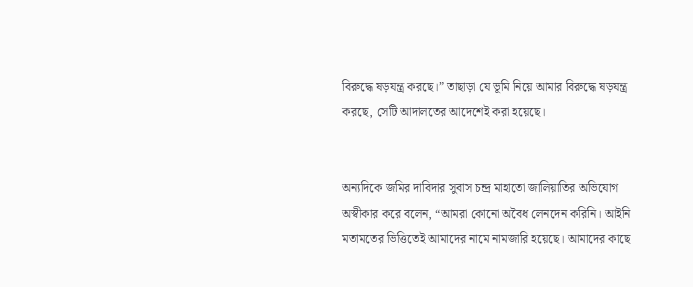বিরুদ্ধে ষড়যন্ত্র করছে।” তাছাড়া যে ভূমি নিয়ে আমার বিরুদ্ধে ষড়যন্ত্র করছে, সেটি আদালতের আদেশেই করা হয়েছে।


অন্যদিকে জমির দাবিদার সুবাস চন্দ্র মাহাতো জালিয়াতির অভিযোগ অস্বীকার করে বলেন, “আমরা কোনো অবৈধ লেনদেন করিনি। আইনি মতামতের ভিত্তিতেই আমাদের নামে নামজারি হয়েছে। আমাদের কাছে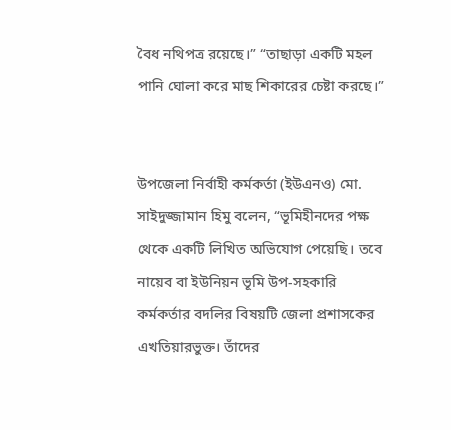বৈধ নথিপত্র রয়েছে।” “তাছাড়া একটি মহল পানি ঘোলা করে মাছ শিকারের চেষ্টা করছে।”


উপজেলা নির্বাহী কর্মকর্তা (ইউএনও) মো. সাইদুজ্জামান হিমু বলেন, “ভূমিহীনদের পক্ষ থেকে একটি লিখিত অভিযোগ পেয়েছি। তবে নায়েব বা ইউনিয়ন ভূমি উপ-সহকারি কর্মকর্তার বদলির বিষয়টি জেলা প্রশাসকের এখতিয়ারভুক্ত। তাঁদের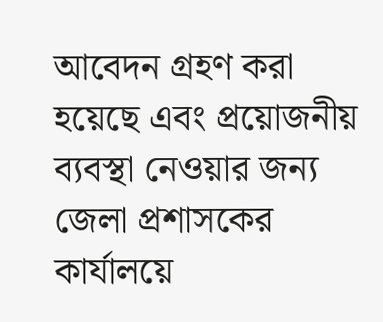আবেদন গ্রহণ করা হয়েছে এবং প্রয়োজনীয় ব্যবস্থা নেওয়ার জন্য জেলা প্রশাসকের কার্যালয়ে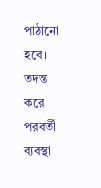পাঠানো হবে। তদন্ত করে পরবর্তী ব্যবস্থা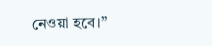নেওয়া হবে।”